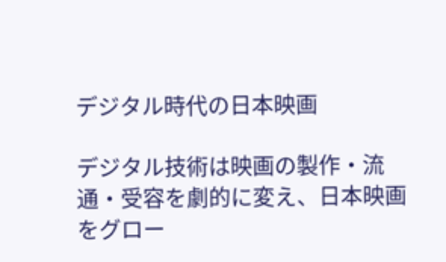デジタル時代の日本映画

デジタル技術は映画の製作・流通・受容を劇的に変え、日本映画をグロー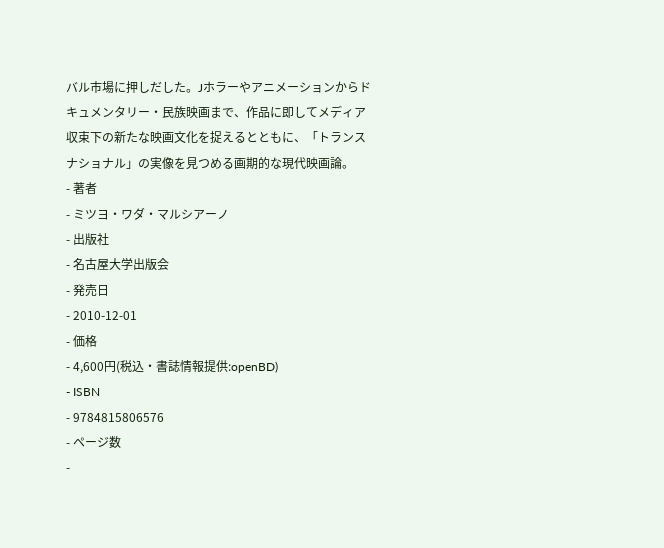バル市場に押しだした。Jホラーやアニメーションからドキュメンタリー・民族映画まで、作品に即してメディア収束下の新たな映画文化を捉えるとともに、「トランスナショナル」の実像を見つめる画期的な現代映画論。
- 著者
- ミツヨ・ワダ・マルシアーノ
- 出版社
- 名古屋大学出版会
- 発売日
- 2010-12-01
- 価格
- 4,600円(税込・書誌情報提供:openBD)
- ISBN
- 9784815806576
- ページ数
-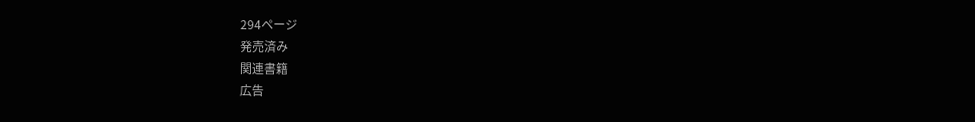294ページ
発売済み
関連書籍
広告